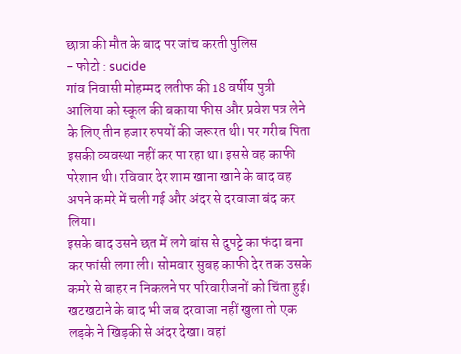छात्रा की मौत के बाद पर जांच करती पुलिस
- फोटो : sucide
गांव निवासी मोहम्मद लतीफ की 18 वर्षीय पुत्री आलिया को स्कूल की बकाया फीस और प्रवेश पत्र लेने के लिए तीन हजार रुपयों की जरूरत थी। पर गरीब पिता इसकी व्यवस्था नहीं कर पा रहा था। इससे वह काफी परेशान थी। रविवार देर शाम खाना खाने के बाद वह अपने कमरे में चली गई और अंदर से दरवाजा बंद कर लिया।
इसके बाद उसने छत में लगे बांस से दुपट्टे का फंदा बना कर फांसी लगा ली। सोमवार सुबह काफी देर तक उसके कमरे से बाहर न निकलने पर परिवारीजनों को चिंता हुई। खटखटाने के बाद भी जब दरवाजा नहीं खुला तो एक लड़के ने खिड़की से अंदर देखा। वहां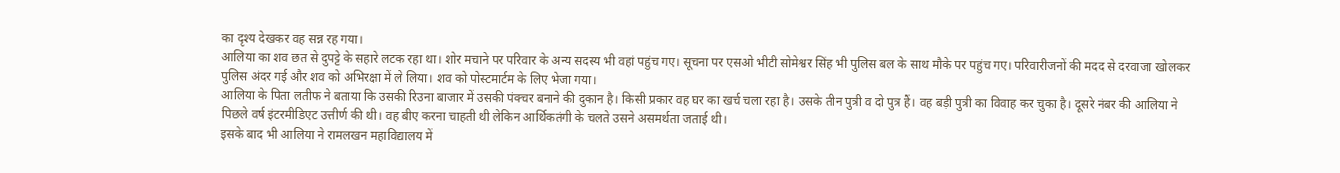का दृश्य देखकर वह सन्न रह गया।
आलिया का शव छत से दुपट्टे के सहारे लटक रहा था। शोर मचाने पर परिवार के अन्य सदस्य भी वहां पहुंच गए। सूचना पर एसओ भीटी सोमेश्वर सिंह भी पुलिस बल के साथ मौके पर पहुंच गए। परिवारीजनों की मदद से दरवाजा खोलकर पुलिस अंदर गई और शव को अभिरक्षा में ले लिया। शव को पोस्टमार्टम के लिए भेजा गया।
आलिया के पिता लतीफ ने बताया कि उसकी रिउना बाजार में उसकी पंक्चर बनाने की दुकान है। किसी प्रकार वह घर का खर्च चला रहा है। उसके तीन पुत्री व दो पुत्र हैं। वह बड़ी पुत्री का विवाह कर चुका है। दूसरे नंबर की आलिया ने पिछले वर्ष इंटरमीडिएट उत्तीर्ण की थी। वह बीए करना चाहती थी लेकिन आर्थिकतंगी के चलते उसने असमर्थता जताई थी।
इसके बाद भी आलिया ने रामलखन महाविद्यालय में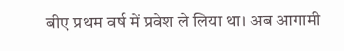बीए प्रथम वर्ष में प्रवेश ले लिया था। अब आगामी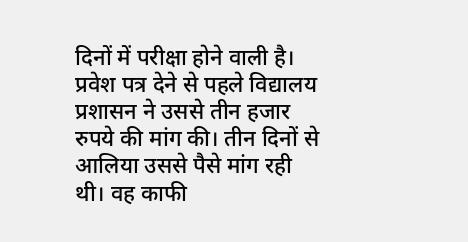दिनों में परीक्षा होने वाली है। प्रवेश पत्र देने से पहले विद्यालय प्रशासन ने उससे तीन हजार रुपये की मांग की। तीन दिनों से आलिया उससे पैसे मांग रही थी। वह काफी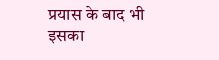प्रयास के बाद भी इसका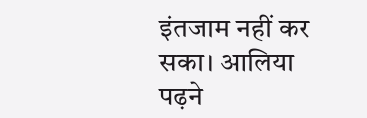इंतजाम नहीं कर सका। आलिया पढ़ने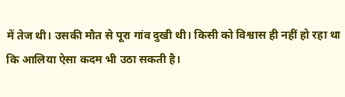में तेज थी। उसकी मौत से पूरा गांव दुखी थी। किसी को विश्वास ही नहीं हो रहा था कि आलिया ऐसा कदम भी उठा सकती है।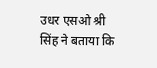उधर एसओ श्री सिंह ने बताया कि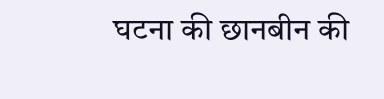घटना की छानबीन की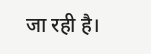जा रही है।